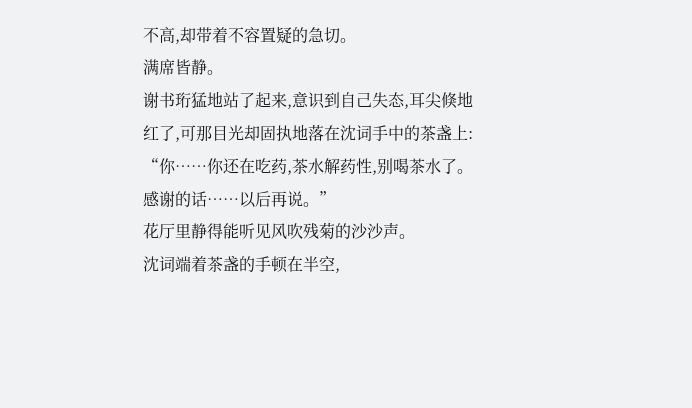不高,却带着不容置疑的急切。
满席皆静。
谢书珩猛地站了起来,意识到自己失态,耳尖倏地红了,可那目光却固执地落在沈词手中的茶盏上:
“你……你还在吃药,茶水解药性,别喝茶水了。感谢的话……以后再说。”
花厅里静得能听见风吹残菊的沙沙声。
沈词端着茶盏的手顿在半空,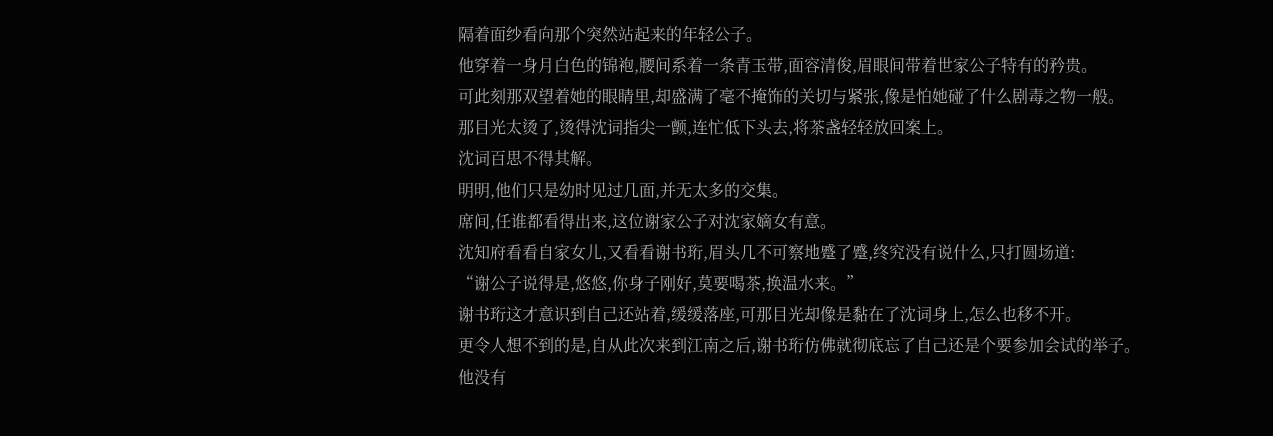隔着面纱看向那个突然站起来的年轻公子。
他穿着一身月白色的锦袍,腰间系着一条青玉带,面容清俊,眉眼间带着世家公子特有的矜贵。
可此刻那双望着她的眼睛里,却盛满了毫不掩饰的关切与紧张,像是怕她碰了什么剧毒之物一般。
那目光太烫了,烫得沈词指尖一颤,连忙低下头去,将茶盏轻轻放回案上。
沈词百思不得其解。
明明,他们只是幼时见过几面,并无太多的交集。
席间,任谁都看得出来,这位谢家公子对沈家嫡女有意。
沈知府看看自家女儿,又看看谢书珩,眉头几不可察地蹙了蹙,终究没有说什么,只打圆场道:
“谢公子说得是,悠悠,你身子刚好,莫要喝茶,换温水来。”
谢书珩这才意识到自己还站着,缓缓落座,可那目光却像是黏在了沈词身上,怎么也移不开。
更令人想不到的是,自从此次来到江南之后,谢书珩仿佛就彻底忘了自己还是个要参加会试的举子。
他没有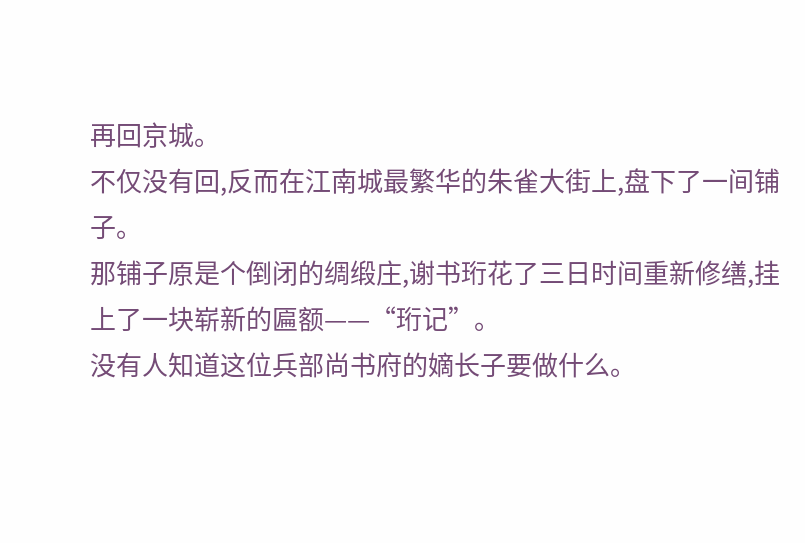再回京城。
不仅没有回,反而在江南城最繁华的朱雀大街上,盘下了一间铺子。
那铺子原是个倒闭的绸缎庄,谢书珩花了三日时间重新修缮,挂上了一块崭新的匾额——“珩记”。
没有人知道这位兵部尚书府的嫡长子要做什么。